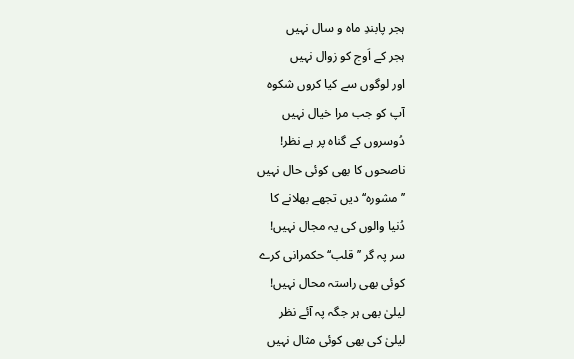ہجر پابندِ ماہ و سال نہیں
ہجر کے اَوج کو زوال نہیں
اور لوگوں سے کیا کروں شکوہ
آپ کو جب مرا خیال نہیں
دُوسروں کے گناہ پر ہے نظر!
ناصحوں کا بھی کوئی حال نہیں
’’مشورہ‘‘ دیں تجھے بھلانے کا
دُنیا والوں کی یہ مجال نہیں!
سر پہ گر ’’قلب‘‘ حکمرانی کرے
کوئی بھی راستہ محال نہیں!
لیلیٰ بھی ہر جگہ پہ آئے نظر
لیلیٰ کی بھی کوئی مثال نہیں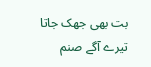بت بھی جھک جاتا تیرے آگے صنم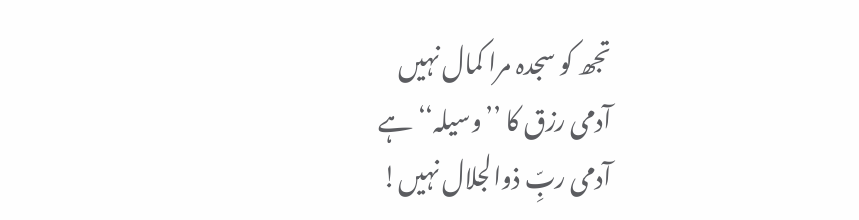تجھ کو سجدہ مرا کمال نہیں
آدمی رزق کا ’’وسیلہ‘‘ ہے
آدمی ربِّ ذوالجلال نہیں!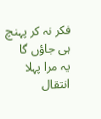فکر نہ کر پہنچ ہی جاؤں گا
یہ مرا پہلا انتقال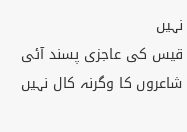نہیں
قیس کی عاجزی پسند آئی
شاعروں کا وگرنہ کال نہیں